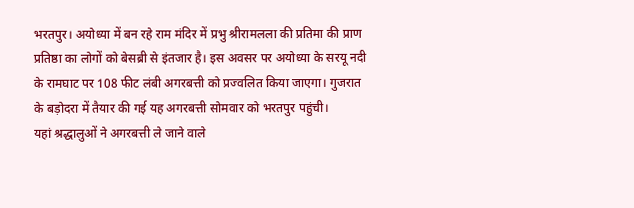भरतपुर। अयोध्या में बन रहे राम मंदिर में प्रभु श्रीरामलला की प्रतिमा की प्राण प्रतिष्ठा का लोगों को बेसब्री से इंतजार है। इस अवसर पर अयोध्या के सरयू नदी के रामघाट पर 108 फीट लंबी अगरबत्ती को प्रज्वलित किया जाएगा। गुजरात के बड़ोदरा में तैयार की गई यह अगरबत्ती सोमवार को भरतपुर पहुंची।
यहां श्रद्धालुओं ने अगरबत्ती ले जाने वाले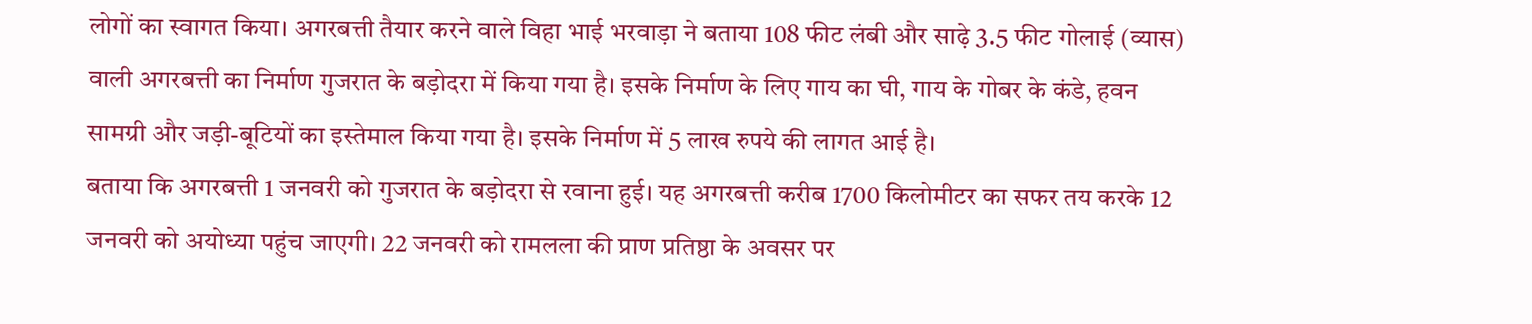लोगों का स्वागत किया। अगरबत्ती तैयार करने वाले विहा भाई भरवाड़ा ने बताया 108 फीट लंबी और साढ़े 3.5 फीट गोलाई (व्यास) वाली अगरबत्ती का निर्माण गुजरात के बड़ोदरा में किया गया है। इसके निर्माण के लिए गाय का घी, गाय के गोबर के कंडे, हवन सामग्री और जड़ी-बूटियों का इस्तेमाल किया गया है। इसके निर्माण में 5 लाख रुपये की लागत आई है।
बताया कि अगरबत्ती 1 जनवरी को गुजरात के बड़ोदरा से रवाना हुई। यह अगरबत्ती करीब 1700 किलोमीटर का सफर तय करके 12 जनवरी को अयोध्या पहुंच जाएगी। 22 जनवरी को रामलला की प्राण प्रतिष्ठा के अवसर पर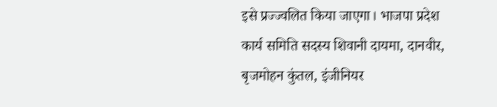इसे प्रज्ज्वलित किया जाएगा। भाजपा प्रदेश कार्य समिति सदस्य शिवानी दायमा, दानवीर, बृजमोहन कुंतल, इंजीनियर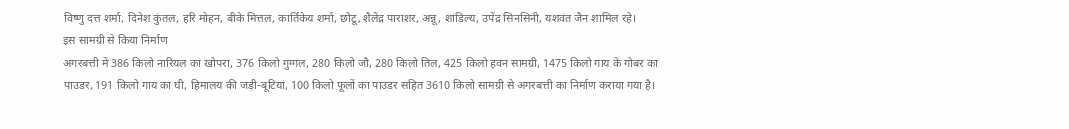विष्णु दत्त शर्मा, दिनेश कुंतल, हरि मोहन, बीके मित्तल, कार्तिकेय शर्मा, छोटू, शैलेंद्र पाराशर, अन्नू, शांडिल्य, उपेंद्र सिनसिनी, यशवंत जैन शामिल रहे।
इस सामग्री से किया निर्माण
अगरबत्ती में 386 किलो नारियल का खोपरा, 376 किलो गुग्गल, 280 किलो जौ, 280 किलो तिल, 425 किलो हवन सामग्री, 1475 किलो गाय के गोबर का पाउडर, 191 किलो गाय का घी, हिमालय की जड़ी-बूटियां, 100 किलो फूलों का पाउडर सहित 3610 किलो सामग्री से अगरबत्ती का निर्माण कराया गया है।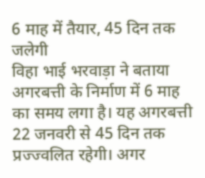6 माह में तैयार, 45 दिन तक जलेगी
विहा भाई भरवाड़ा ने बताया अगरबत्ती के निर्माण में 6 माह का समय लगा है। यह अगरबत्ती 22 जनवरी से 45 दिन तक प्रज्ज्वलित रहेगी। अगर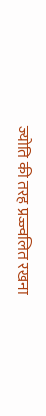ज्योति की तरह प्रज्ज्वलित रखना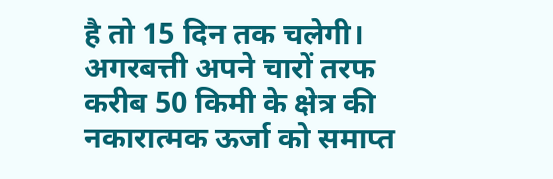है तो 15 दिन तक चलेगी। अगरबत्ती अपने चारों तरफ करीब 50 किमी के क्षेत्र की नकारात्मक ऊर्जा को समाप्त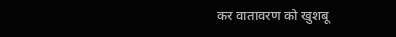कर वातावरण को खुशबू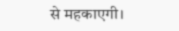से महकाएगी।